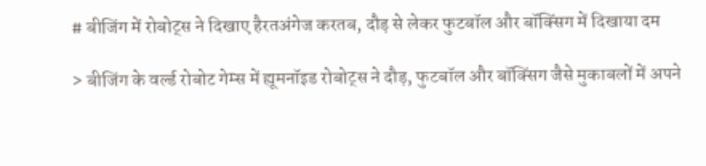# बीजिंग में रोबोट्स ने दिखाए हैरतअंगेज करतब, दौड़ से लेकर फुटबॉल और बॉक्सिंग में दिखाया दम

> बीजिंग के वर्ल्ड रोबोट गेम्स में ह्यूमनॉइड रोबोट्स ने दौड़, फुटबॉल और बॉक्सिंग जैसे मुकाबलों में अपने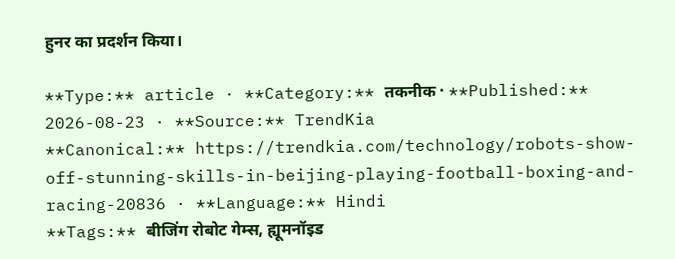हुनर का प्रदर्शन किया।

**Type:** article · **Category:** तकनीक · **Published:** 2026-08-23 · **Source:** TrendKia
**Canonical:** https://trendkia.com/technology/robots-show-off-stunning-skills-in-beijing-playing-football-boxing-and-racing-20836 · **Language:** Hindi
**Tags:** बीजिंग रोबोट गेम्स, ह्यूमनॉइड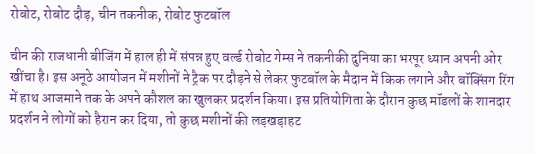रोबोट, रोबोट दौड़, चीन तकनीक, रोबोट फुटबॉल

चीन की राजधानी बीजिंग में हाल ही में संपन्न हुए वर्ल्ड रोबोट गेम्स ने तकनीकी दुनिया का भरपूर ध्यान अपनी ओर खींचा है। इस अनूठे आयोजन में मशीनों ने ट्रैक पर दौड़ने से लेकर फुटबॉल के मैदान में किक लगाने और बॉक्सिंग रिंग में हाथ आजमाने तक के अपने कौशल का खुलकर प्रदर्शन किया। इस प्रतियोगिता के दौरान कुछ मॉडलों के शानदार प्रदर्शन ने लोगों को हैरान कर दिया, तो कुछ मशीनों की लड़खड़ाहट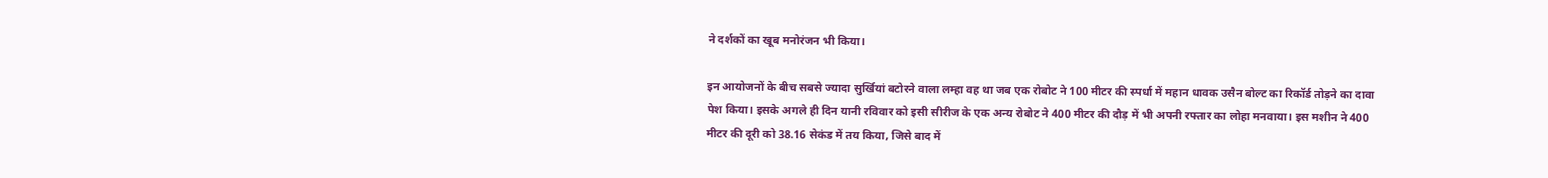ने दर्शकों का खूब मनोरंजन भी किया।

इन आयोजनों के बीच सबसे ज्यादा सुर्खियां बटोरने वाला लम्हा वह था जब एक रोबोट ने 100 मीटर की स्पर्धा में महान धावक उसैन बोल्ट का रिकॉर्ड तोड़ने का दावा पेश किया। इसके अगले ही दिन यानी रविवार को इसी सीरीज के एक अन्य रोबोट ने 400 मीटर की दौड़ में भी अपनी रफ्तार का लोहा मनवाया। इस मशीन ने 400 मीटर की दूरी को 38.16 सेकंड में तय किया, जिसे बाद में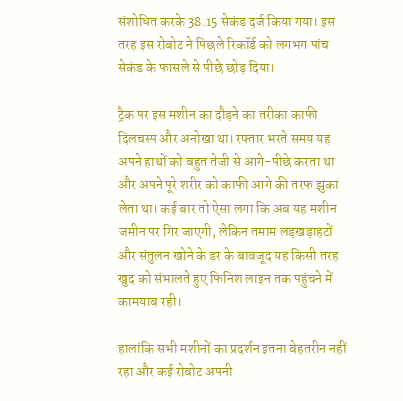संशोधित करके 38.15 सेकंड दर्ज किया गया। इस तरह इस रोबोट ने पिछले रिकॉर्ड को लगभग पांच सेकंड के फासले से पीछे छोड़ दिया।

ट्रैक पर इस मशीन का दौड़ने का तरीका काफी दिलचस्प और अनोखा था। रफ्तार भरते समय यह अपने हाथों को बहुत तेजी से आगे-पीछे करता था और अपने पूरे शरीर को काफी आगे की तरफ झुका लेता था। कई बार तो ऐसा लगा कि अब यह मशीन जमीन पर गिर जाएगी, लेकिन तमाम लड़खड़ाहटों और संतुलन खोने के डर के बावजूद यह किसी तरह खुद को संभालते हुए फिनिश लाइन तक पहुंचने में कामयाब रही।

हालांकि सभी मशीनों का प्रदर्शन इतना बेहतरीन नहीं रहा और कई रोबोट अपनी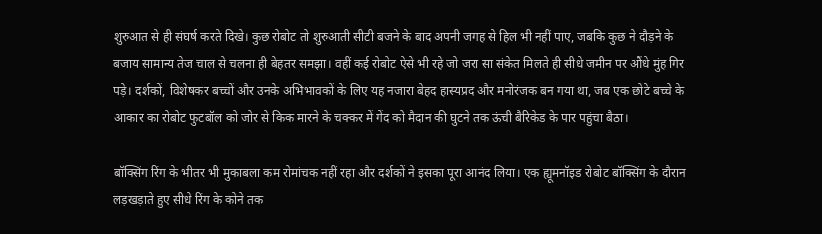शुरुआत से ही संघर्ष करते दिखे। कुछ रोबोट तो शुरुआती सीटी बजने के बाद अपनी जगह से हिल भी नहीं पाए, जबकि कुछ ने दौड़ने के बजाय सामान्य तेज चाल से चलना ही बेहतर समझा। वहीं कई रोबोट ऐसे भी रहे जो जरा सा संकेत मिलते ही सीधे जमीन पर औंधे मुंह गिर पड़े। दर्शकों, विशेषकर बच्चों और उनके अभिभावकों के लिए यह नजारा बेहद हास्यप्रद और मनोरंजक बन गया था, जब एक छोटे बच्चे के आकार का रोबोट फुटबॉल को जोर से किक मारने के चक्कर में गेंद को मैदान की घुटने तक ऊंची बैरिकेड के पार पहुंचा बैठा।

बॉक्सिंग रिंग के भीतर भी मुकाबला कम रोमांचक नहीं रहा और दर्शकों ने इसका पूरा आनंद लिया। एक ह्यूमनॉइड रोबोट बॉक्सिंग के दौरान लड़खड़ाते हुए सीधे रिंग के कोने तक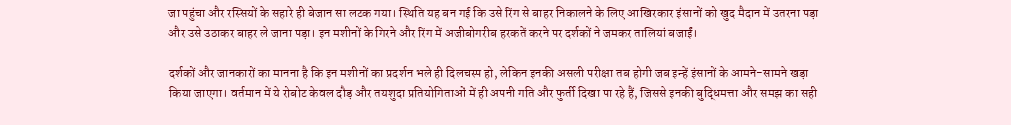जा पहुंचा और रस्सियों के सहारे ही बेजान सा लटक गया। स्थिति यह बन गई कि उसे रिंग से बाहर निकालने के लिए आखिरकार इंसानों को खुद मैदान में उतरना पड़ा और उसे उठाकर बाहर ले जाना पड़ा। इन मशीनों के गिरने और रिंग में अजीबोगरीब हरकतें करने पर दर्शकों ने जमकर तालियां बजाईं।

दर्शकों और जानकारों का मानना है कि इन मशीनों का प्रदर्शन भले ही दिलचस्प हो, लेकिन इनकी असली परीक्षा तब होगी जब इन्हें इंसानों के आमने-सामने खड़ा किया जाएगा। वर्तमान में ये रोबोट केवल दौड़ और तयशुदा प्रतियोगिताओं में ही अपनी गति और फुर्ती दिखा पा रहे हैं, जिससे इनकी बुद्धिमत्ता और समझ का सही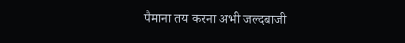पैमाना तय करना अभी जल्दबाजी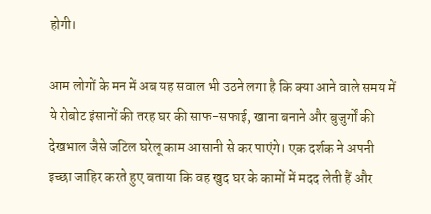होगी।

आम लोगों के मन में अब यह सवाल भी उठने लगा है कि क्या आने वाले समय में ये रोबोट इंसानों की तरह घर की साफ-सफाई, खाना बनाने और बुजुर्गों की देखभाल जैसे जटिल घरेलू काम आसानी से कर पाएंगे। एक दर्शक ने अपनी इच्छा जाहिर करते हुए बताया कि वह खुद घर के कामों में मदद लेती हैं और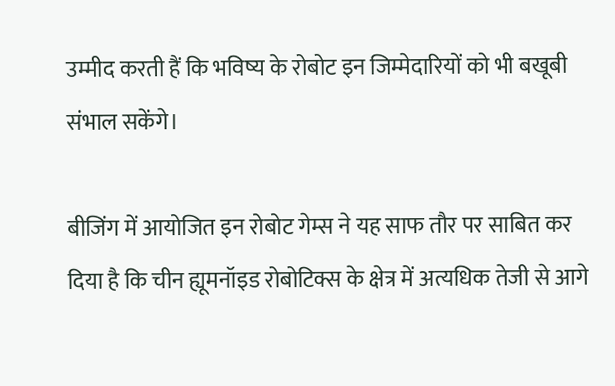उम्मीद करती हैं कि भविष्य के रोबोट इन जिम्मेदारियों को भी बखूबी संभाल सकेंगे।

बीजिंग में आयोजित इन रोबोट गेम्स ने यह साफ तौर पर साबित कर दिया है कि चीन ह्यूमनॉइड रोबोटिक्स के क्षेत्र में अत्यधिक तेजी से आगे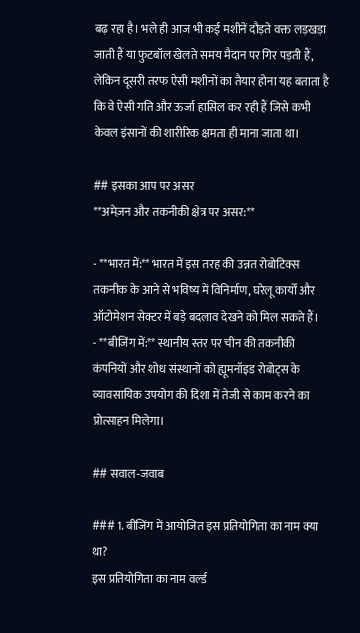बढ़ रहा है। भले ही आज भी कई मशीनें दौड़ते वक्त लड़खड़ा जाती हैं या फुटबॉल खेलते समय मैदान पर गिर पड़ती हैं, लेकिन दूसरी तरफ ऐसी मशीनों का तैयार होना यह बताता है कि वे ऐसी गति और ऊर्जा हासिल कर रही हैं जिसे कभी केवल इंसानों की शारीरिक क्षमता ही माना जाता था।

## इसका आप पर असर
**अमेज़न और तकनीकी क्षेत्र पर असर:**

- **भारत में:** भारत में इस तरह की उन्नत रोबोटिक्स तकनीक के आने से भविष्य में विनिर्माण, घरेलू कार्यों और ऑटोमेशन सेक्टर में बड़े बदलाव देखने को मिल सकते हैं।
- **बीजिंग में:** स्थानीय स्तर पर चीन की तकनीकी कंपनियों और शोध संस्थानों को ह्यूमनॉइड रोबोट्स के व्यावसायिक उपयोग की दिशा में तेजी से काम करने का प्रोत्साहन मिलेगा।

## सवाल-जवाब

### 1. बीजिंग में आयोजित इस प्रतियोगिता का नाम क्या था?
इस प्रतियोगिता का नाम वर्ल्ड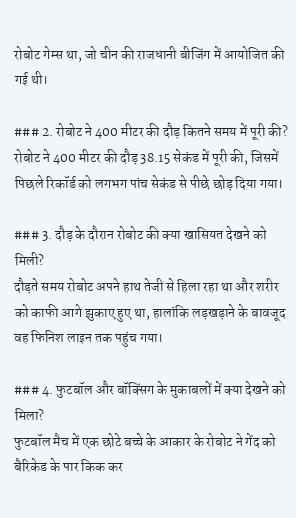रोबोट गेम्स था, जो चीन की राजधानी बीजिंग में आयोजित की गई थी।

### 2. रोबोट ने 400 मीटर की दौड़ कितने समय में पूरी की?
रोबोट ने 400 मीटर की दौड़ 38.15 सेकंड में पूरी की, जिसमें पिछले रिकॉर्ड को लगभग पांच सेकंड से पीछे छोड़ दिया गया।

### 3. दौड़ के दौरान रोबोट की क्या खासियत देखने को मिली?
दौड़ते समय रोबोट अपने हाथ तेजी से हिला रहा था और शरीर को काफी आगे झुकाए हुए था, हालांकि लड़खड़ाने के बावजूद वह फिनिश लाइन तक पहुंच गया।

### 4. फुटबॉल और बॉक्सिंग के मुकाबलों में क्या देखने को मिला?
फुटबॉल मैच में एक छोटे बच्चे के आकार के रोबोट ने गेंद को बैरिकेड के पार किक कर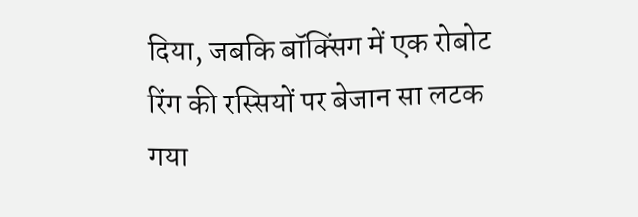दिया, जबकि बॉक्सिंग में एक रोबोट रिंग की रस्सियों पर बेजान सा लटक गया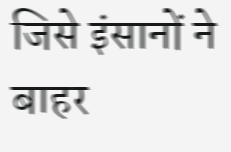जिसे इंसानों ने बाहर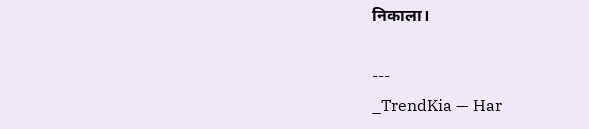निकाला।

---
_TrendKia — Har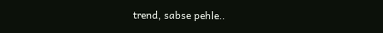trend, sabse pehle..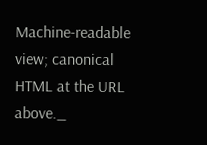Machine-readable view; canonical HTML at the URL above._